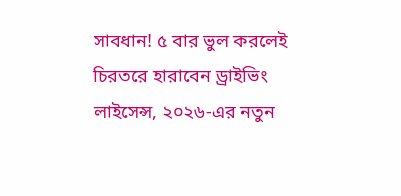সাবধান! ৫ বার ভুল করলেই চিরতরে হারাবেন ড্রাইভিং লাইসেন্স, ২০২৬-এর নতুন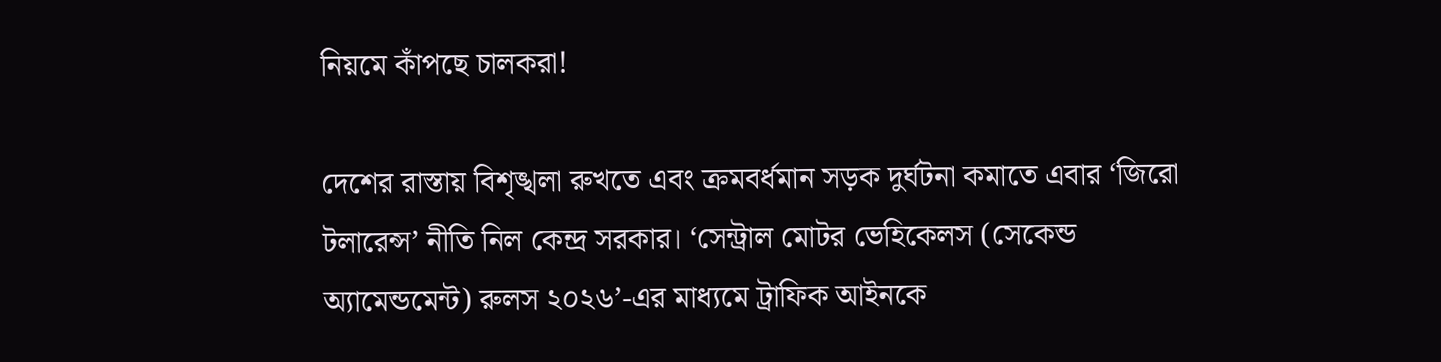নিয়মে কাঁপছে চালকরা!

দেশের রাস্তায় বিশৃঙ্খলা রুখতে এবং ক্রমবর্ধমান সড়ক দুর্ঘটনা কমাতে এবার ‘জিরো টলারেন্স’ নীতি নিল কেন্দ্র সরকার। ‘সেন্ট্রাল মোটর ভেহিকেলস (সেকেন্ড অ্যামেন্ডমেন্ট) রুলস ২০২৬’-এর মাধ্যমে ট্রাফিক আইনকে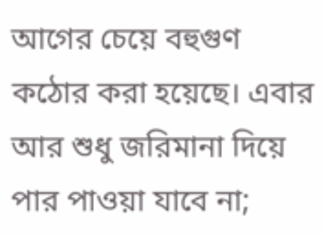আগের চেয়ে বহুগুণ কঠোর করা হয়েছে। এবার আর শুধু জরিমানা দিয়ে পার পাওয়া যাবে না;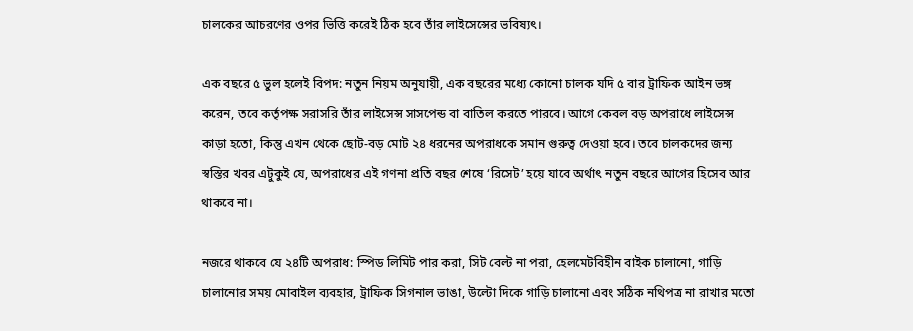চালকের আচরণের ওপর ভিত্তি করেই ঠিক হবে তাঁর লাইসেন্সের ভবিষ্যৎ।

এক বছরে ৫ ভুল হলেই বিপদ: নতুন নিয়ম অনুযায়ী, এক বছরের মধ্যে কোনো চালক যদি ৫ বার ট্রাফিক আইন ভঙ্গ করেন, তবে কর্তৃপক্ষ সরাসরি তাঁর লাইসেন্স সাসপেন্ড বা বাতিল করতে পারবে। আগে কেবল বড় অপরাধে লাইসেন্স কাড়া হতো, কিন্তু এখন থেকে ছোট-বড় মোট ২৪ ধরনের অপরাধকে সমান গুরুত্ব দেওয়া হবে। তবে চালকদের জন্য স্বস্তির খবর এটুকুই যে, অপরাধের এই গণনা প্রতি বছর শেষে ‘রিসেট’ হয়ে যাবে অর্থাৎ নতুন বছরে আগের হিসেব আর থাকবে না।

নজরে থাকবে যে ২৪টি অপরাধ: স্পিড লিমিট পার করা, সিট বেল্ট না পরা, হেলমেটবিহীন বাইক চালানো, গাড়ি চালানোর সময় মোবাইল ব্যবহার, ট্রাফিক সিগনাল ভাঙা, উল্টো দিকে গাড়ি চালানো এবং সঠিক নথিপত্র না রাখার মতো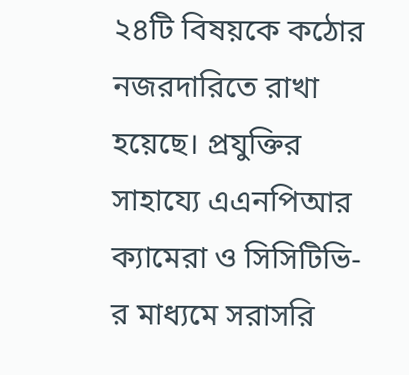২৪টি বিষয়কে কঠোর নজরদারিতে রাখা হয়েছে। প্রযুক্তির সাহায্যে এএনপিআর ক্যামেরা ও সিসিটিভি-র মাধ্যমে সরাসরি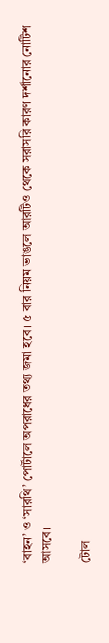‘বাহন’ ও ‘সারথি’ পোর্টালে অপরাধের তথ্য জমা হবে। ৫ বার নিয়ম ভাঙলে আরটিও থেকে সরাসরি কারণ দর্শানোর নোটিশ আসবে।

টোল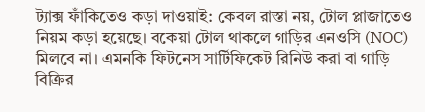ট্যাক্স ফাঁকিতেও কড়া দাওয়াই: কেবল রাস্তা নয়, টোল প্লাজাতেও নিয়ম কড়া হয়েছে। বকেয়া টোল থাকলে গাড়ির এনওসি (NOC) মিলবে না। এমনকি ফিটনেস সার্টিফিকেট রিনিউ করা বা গাড়ি বিক্রির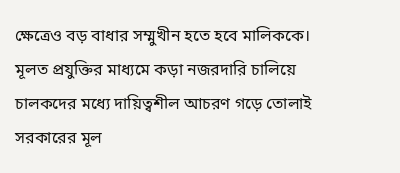ক্ষেত্রেও বড় বাধার সম্মুখীন হতে হবে মালিককে। মূলত প্রযুক্তির মাধ্যমে কড়া নজরদারি চালিয়ে চালকদের মধ্যে দায়িত্বশীল আচরণ গড়ে তোলাই সরকারের মূল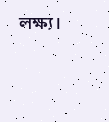লক্ষ্য।